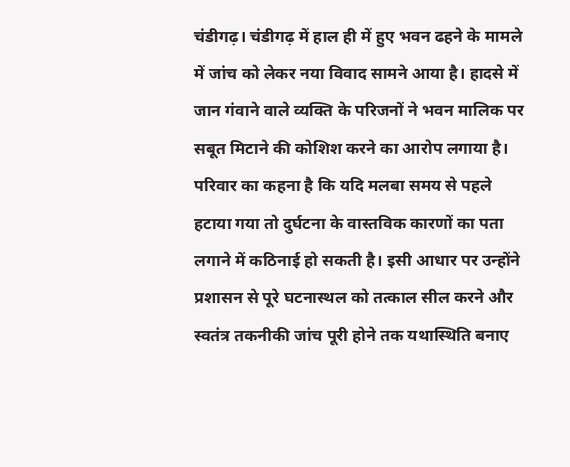चंडीगढ़। चंडीगढ़ में हाल ही में हुए भवन ढहने के मामले में जांच को लेकर नया विवाद सामने आया है। हादसे में जान गंवाने वाले व्यक्ति के परिजनों ने भवन मालिक पर सबूत मिटाने की कोशिश करने का आरोप लगाया है।
परिवार का कहना है कि यदि मलबा समय से पहले हटाया गया तो दुर्घटना के वास्तविक कारणों का पता लगाने में कठिनाई हो सकती है। इसी आधार पर उन्होंने प्रशासन से पूरे घटनास्थल को तत्काल सील करने और स्वतंत्र तकनीकी जांच पूरी होने तक यथास्थिति बनाए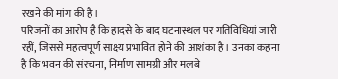रखने की मांग की है।
परिजनों का आरोप है कि हादसे के बाद घटनास्थल पर गतिविधियां जारी रहीं, जिससे महत्वपूर्ण साक्ष्य प्रभावित होने की आशंका है। उनका कहना है कि भवन की संरचना, निर्माण सामग्री और मलबे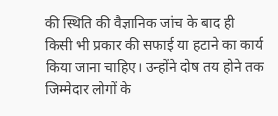की स्थिति की वैज्ञानिक जांच के बाद ही किसी भी प्रकार की सफाई या हटाने का कार्य किया जाना चाहिए। उन्होंने दोष तय होने तक जिम्मेदार लोगों के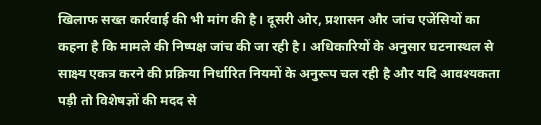खिलाफ सख्त कार्रवाई की भी मांग की है। दूसरी ओर, प्रशासन और जांच एजेंसियों का कहना है कि मामले की निष्पक्ष जांच की जा रही है। अधिकारियों के अनुसार घटनास्थल से साक्ष्य एकत्र करने की प्रक्रिया निर्धारित नियमों के अनुरूप चल रही है और यदि आवश्यकता पड़ी तो विशेषज्ञों की मदद से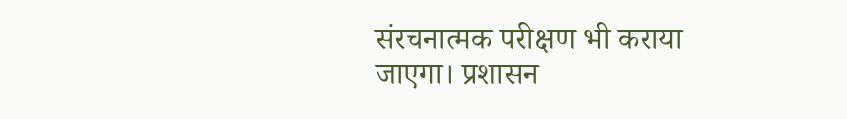संरचनात्मक परीक्षण भी कराया जाएगा। प्रशासन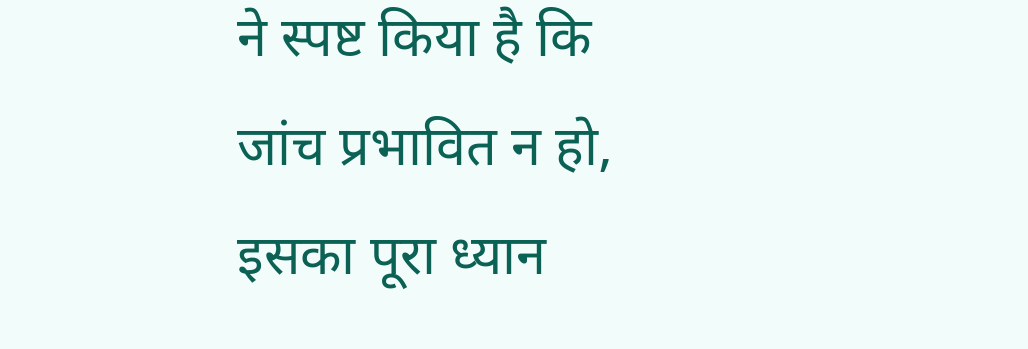ने स्पष्ट किया है कि जांच प्रभावित न हो, इसका पूरा ध्यान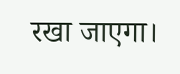रखा जाएगा।